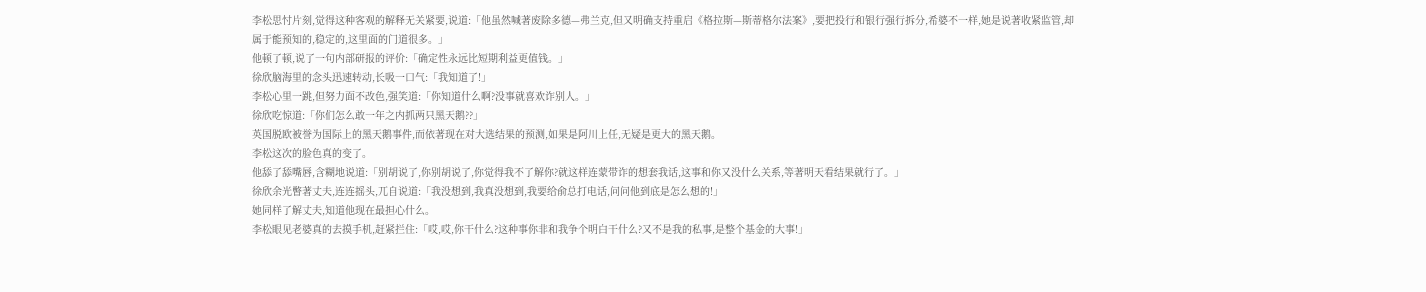李松思忖片刻,觉得这种客观的解释无关紧要,说道:「他虽然喊著废除多德—弗兰克,但又明确支持重启《格拉斯—斯蒂格尔法案》,要把投行和银行强行拆分,希婆不一样,她是说著收紧监管,却属于能预知的,稳定的,这里面的门道很多。」
他顿了顿,说了一句内部研报的评价:「确定性永远比短期利益更值钱。」
徐欣脑海里的念头迅速转动,长吸一口气:「我知道了!」
李松心里一跳,但努力面不改色,强笑道:「你知道什么啊?没事就喜欢诈别人。」
徐欣吃惊道:「你们怎么敢一年之内抓两只黑天鹅??」
英国脱欧被誉为国际上的黑天鹅事件,而依著现在对大选结果的预测,如果是阿川上任,无疑是更大的黑天鹅。
李松这次的脸色真的变了。
他舔了舔嘴唇,含糊地说道:「别胡说了,你别胡说了,你觉得我不了解你?就这样连蒙带诈的想套我话,这事和你又没什么关系,等著明天看结果就行了。」
徐欣余光瞥著丈夫,连连摇头,兀自说道:「我没想到,我真没想到,我要给俞总打电话,问问他到底是怎么想的!」
她同样了解丈夫,知道他现在最担心什么。
李松眼见老婆真的去摸手机,赶紧拦住:「哎,哎,你干什么?这种事你非和我争个明白干什么?又不是我的私事,是整个基金的大事!」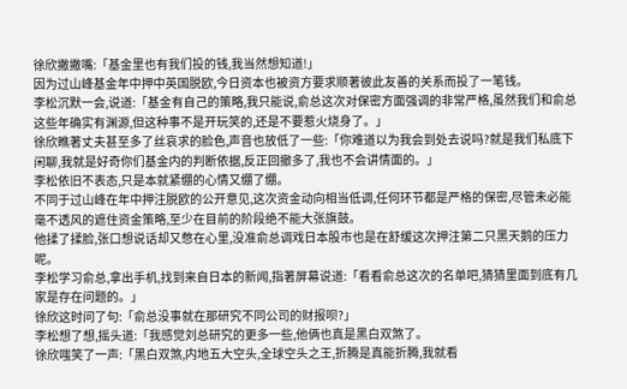徐欣撇撇嘴:「基金里也有我们投的钱,我当然想知道!」
因为过山峰基金年中押中英国脱欧,今日资本也被资方要求顺著彼此友善的关系而投了一笔钱。
李松沉默一会,说道:「基金有自己的策略,我只能说,俞总这次对保密方面强调的非常严格,虽然我们和俞总这些年确实有渊源,但这种事不是开玩笑的,还是不要惹火烧身了。」
徐欣瞧著丈夫甚至多了丝哀求的脸色,声音也放低了一些:「你难道以为我会到处去说吗?就是我们私底下闲聊,我就是好奇你们基金内的判断依据,反正回撤多了,我也不会讲情面的。」
李松依旧不表态,只是本就紧绷的心情又绷了绷。
不同于过山峰在年中押注脱欧的公开意见,这次资金动向相当低调,任何环节都是严格的保密,尽管未必能毫不透风的遮住资金策略,至少在目前的阶段绝不能大张旗鼓。
他揉了揉脸,张口想说话却又憋在心里,没准俞总调戏日本股市也是在舒缓这次押注第二只黑天鹅的压力呢。
李松学习俞总,拿出手机,找到来自日本的新闻,指著屏幕说道:「看看俞总这次的名单吧,猜猜里面到底有几家是存在问题的。」
徐欣这时问了句:「俞总没事就在那研究不同公司的财报呗?」
李松想了想,摇头道:「我感觉刘总研究的更多一些,他俩也真是黑白双煞了。
徐欣嗤笑了一声:「黑白双煞,内地五大空头,全球空头之王,折腾是真能折腾,我就看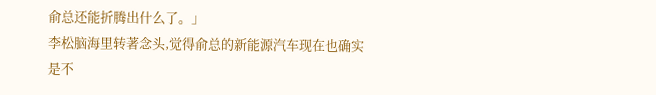俞总还能折腾出什么了。」
李松脑海里转著念头,觉得俞总的新能源汽车现在也确实是不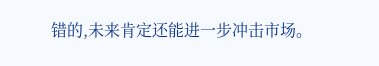错的,未来肯定还能进一步冲击市场。